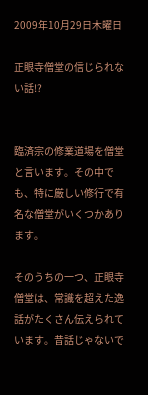2009年10月29日木曜日

正眼寺僧堂の信じられない話!?


臨済宗の修業道場を僧堂と言います。その中でも、特に厳しい修行で有名な僧堂がいくつかあります。

そのうちの一つ、正眼寺僧堂は、常識を超えた逸話がたくさん伝えられています。昔話じゃないで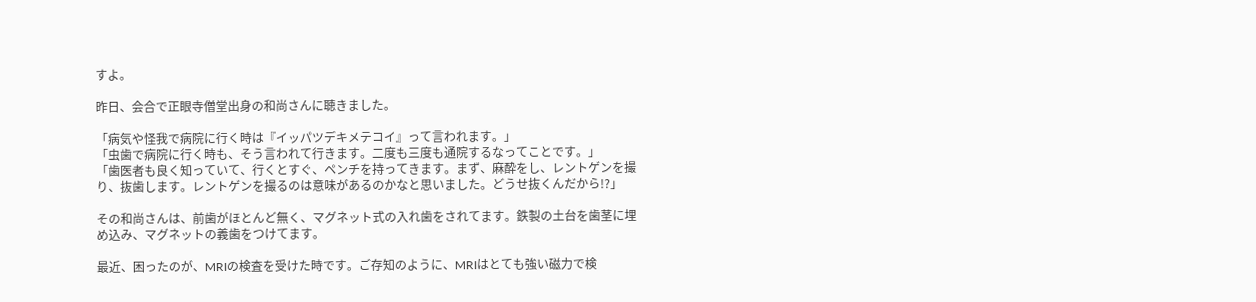すよ。

昨日、会合で正眼寺僧堂出身の和尚さんに聴きました。

「病気や怪我で病院に行く時は『イッパツデキメテコイ』って言われます。」
「虫歯で病院に行く時も、そう言われて行きます。二度も三度も通院するなってことです。」
「歯医者も良く知っていて、行くとすぐ、ペンチを持ってきます。まず、麻酔をし、レントゲンを撮り、抜歯します。レントゲンを撮るのは意味があるのかなと思いました。どうせ抜くんだから!?」

その和尚さんは、前歯がほとんど無く、マグネット式の入れ歯をされてます。鉄製の土台を歯茎に埋め込み、マグネットの義歯をつけてます。

最近、困ったのが、MRIの検査を受けた時です。ご存知のように、MRIはとても強い磁力で検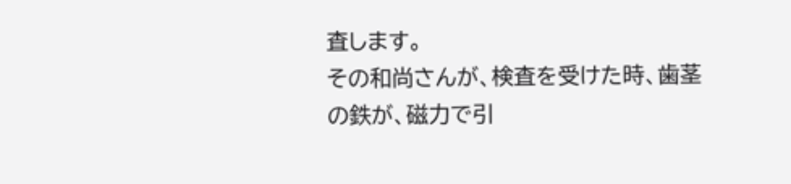査します。
その和尚さんが、検査を受けた時、歯茎の鉄が、磁力で引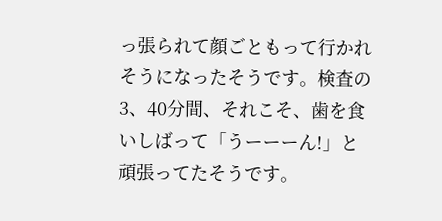っ張られて顔ごともって行かれそうになったそうです。検査の3、40分間、それこそ、歯を食いしばって「うーーーん!」と頑張ってたそうです。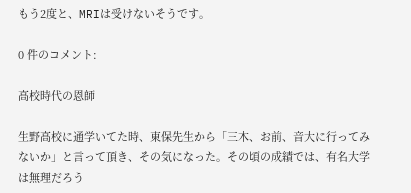もう2度と、MRIは受けないそうです。

0 件のコメント:

高校時代の恩師

生野高校に通学いてた時、東保先生から「三木、お前、音大に行ってみないか」と言って頂き、その気になった。その頃の成績では、有名大学は無理だろう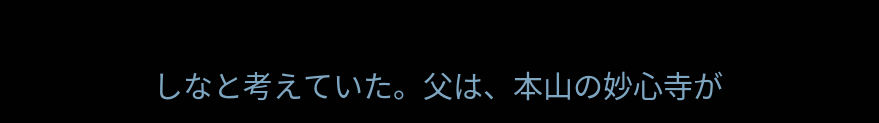しなと考えていた。父は、本山の妙心寺が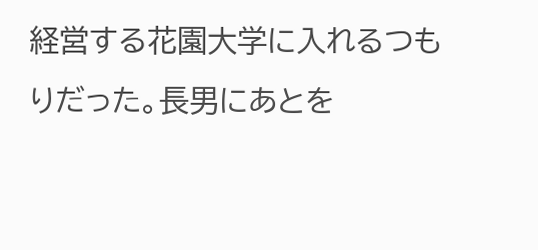経営する花園大学に入れるつもりだった。長男にあとを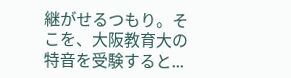継がせるつもり。そこを、大阪教育大の特音を受験すると...